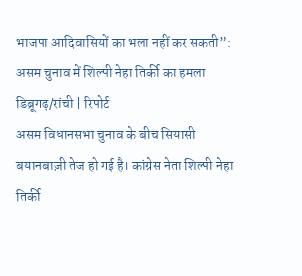भाजपा आदिवासियों का भला नहीं कर सकती”: असम चुनाव में शिल्पी नेहा तिर्की का हमला
डिब्रूगढ़/रांची | रिपोर्ट
असम विधानसभा चुनाव के बीच सियासी बयानबाज़ी तेज हो गई है। कांग्रेस नेता शिल्पी नेहा तिर्की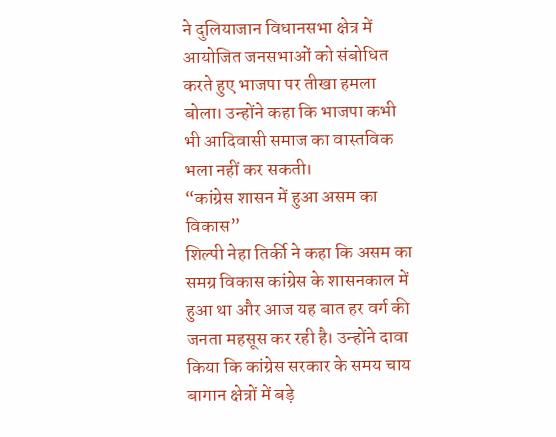ने दुलियाजान विधानसभा क्षेत्र में आयोजित जनसभाओं को संबोधित करते हुए भाजपा पर तीखा हमला बोला। उन्होंने कहा कि भाजपा कभी भी आदिवासी समाज का वास्तविक भला नहीं कर सकती।
“कांग्रेस शासन में हुआ असम का विकास”
शिल्पी नेहा तिर्की ने कहा कि असम का समग्र विकास कांग्रेस के शासनकाल में हुआ था और आज यह बात हर वर्ग की जनता महसूस कर रही है। उन्होंने दावा किया कि कांग्रेस सरकार के समय चाय बागान क्षेत्रों में बड़े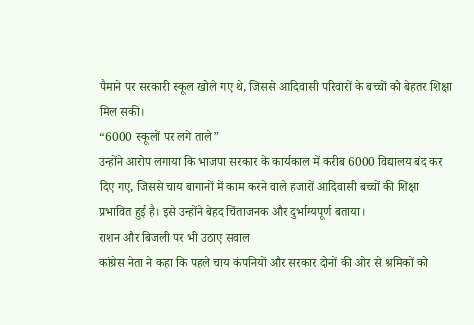पैमाने पर सरकारी स्कूल खोले गए थे, जिससे आदिवासी परिवारों के बच्चों को बेहतर शिक्षा मिल सकी।
“6000 स्कूलों पर लगे ताले”
उन्होंने आरोप लगाया कि भाजपा सरकार के कार्यकाल में करीब 6000 विद्यालय बंद कर दिए गए, जिससे चाय बागानों में काम करने वाले हजारों आदिवासी बच्चों की शिक्षा प्रभावित हुई है। इसे उन्होंने बेहद चिंताजनक और दुर्भाग्यपूर्ण बताया।
राशन और बिजली पर भी उठाए सवाल
कांग्रेस नेता ने कहा कि पहले चाय कंपनियों और सरकार दोनों की ओर से श्रमिकों को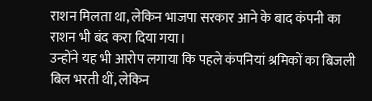राशन मिलता था, लेकिन भाजपा सरकार आने के बाद कंपनी का राशन भी बंद करा दिया गया।
उन्होंने यह भी आरोप लगाया कि पहले कंपनियां श्रमिकों का बिजली बिल भरती थीं, लेकिन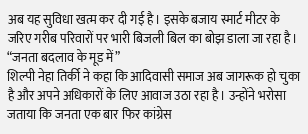अब यह सुविधा खत्म कर दी गई है। इसके बजाय स्मार्ट मीटर के जरिए गरीब परिवारों पर भारी बिजली बिल का बोझ डाला जा रहा है।
“जनता बदलाव के मूड में”
शिल्पी नेहा तिर्की ने कहा कि आदिवासी समाज अब जागरूक हो चुका है और अपने अधिकारों के लिए आवाज उठा रहा है। उन्होंने भरोसा जताया कि जनता एक बार फिर कांग्रेस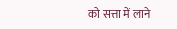को सत्ता में लाने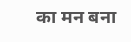का मन बना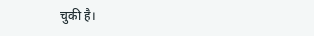चुकी है।